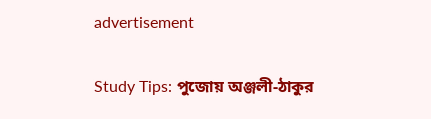advertisement

Study Tips: পুজোয় অঞ্জলী-ঠাকুর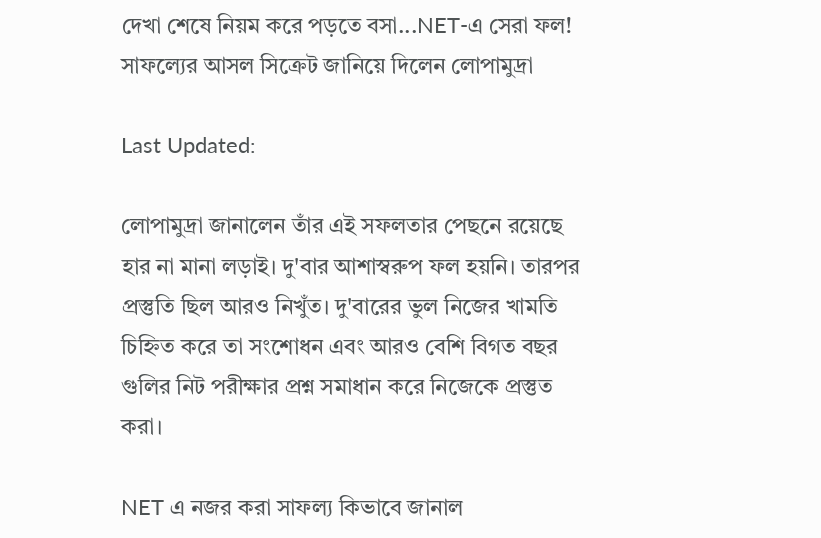দেখা শেষে নিয়ম করে পড়তে বসা...NET-এ সেরা ফল! সাফল্যের আসল সিক্রেট জানিয়ে দিলেন লোপামুদ্রা

Last Updated:

লোপামুদ্রা জানালেন তাঁর এই সফলতার পেছনে রয়েছে হার না মানা লড়াই। দু'বার আশাস্বরুপ ফল হয়নি। তারপর প্রস্তুতি ছিল আরও নিখুঁত। দু'বারের ভুল নিজের খামতি চিহ্নিত করে তা সংশোধন এবং আরও বেশি বিগত বছর গুলির নিট পরীক্ষার প্রশ্ন সমাধান করে নিজেকে প্রস্তুত করা।

NET এ নজর করা সাফল্য কিভাবে জানাল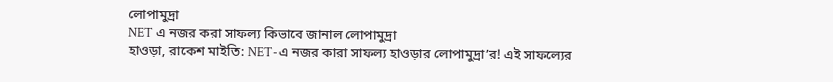লোপামুদ্রা
NET এ নজর করা সাফল্য কিভাবে জানাল লোপামুদ্রা
হাওড়া, রাকেশ মাইতি: NET-এ নজর কারা সাফল্য হাওড়ার লোপামুদ্রা’র! এই সাফল্যের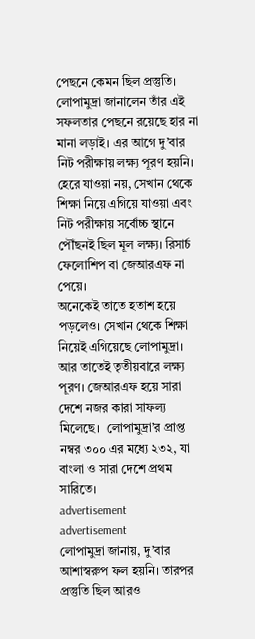পেছনে কেমন ছিল প্রস্তুতি। লোপামুদ্রা জানালেন তাঁর এই সফলতার পেছনে রয়েছে হার না মানা লড়াই। এর আগে দু’বার নিট পরীক্ষায় লক্ষ্য পূরণ হয়নি। হেরে যাওয়া নয়, সেখান থেকে শিক্ষা নিয়ে এগিয়ে যাওয়া এবং নিট পরীক্ষায় সর্বোচ্চ স্থানে পৌঁছনই ছিল মূল লক্ষ্য। রিসার্চ ফেলোশিপ বা জেআরএফ না পেয়ে।
অনেকেই তাতে হতাশ হয়ে পড়লেও। সেখান থেকে শিক্ষা নিয়েই এগিয়েছে লোপামুদ্রা। আর তাতেই তৃতীয়বারে লক্ষ্য পূরণ। জেআরএফ হয়ে সারা দেশে নজর কারা সাফল্য মিলেছে।  লোপামুদ্রা’র প্রাপ্ত নম্বর ৩০০ এর মধ্যে ২৩২, যা বাংলা ও সারা দেশে প্রথম সারিতে।
advertisement
advertisement
লোপামুদ্রা জানায়, দু’বার আশাস্বরুপ ফল হয়নি। তারপর প্রস্তুতি ছিল আরও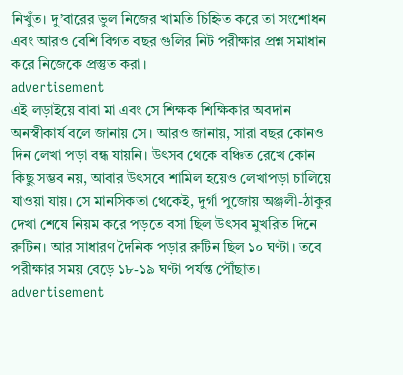নিখুঁত। দু’বারের ভুল নিজের খামতি চিহ্নিত করে তা সংশোধন এবং আরও বেশি বিগত বছর গুলির নিট পরীক্ষার প্রশ্ন সমাধান করে নিজেকে প্রস্তুত করা।
advertisement
এই লড়াইয়ে বাবা মা এবং সে শিক্ষক শিক্ষিকার অবদান অনস্বীকার্য বলে জানায় সে। আরও জানায়, সারা বছর কোনও দিন লেখা পড়া বন্ধ যায়নি। উৎসব থেকে বঞ্চিত রেখে কোন কিছু সম্ভব নয়, আবার উৎসবে শামিল হয়েও লেখাপড়া চালিয়ে যাওয়া যায়। সে মানসিকতা থেকেই, দুর্গা পুজোয় অঞ্জলী-ঠাকুর দেখা শেষে নিয়ম করে পড়তে বসা ছিল উৎসব মুখরিত দিনে রুটিন। আর সাধারণ দৈনিক পড়ার রুটিন ছিল ১০ ঘণ্টা। তবে পরীক্ষার সময় বেড়ে ১৮-১৯ ঘণ্টা পর্যন্ত পৌঁছাত।
advertisement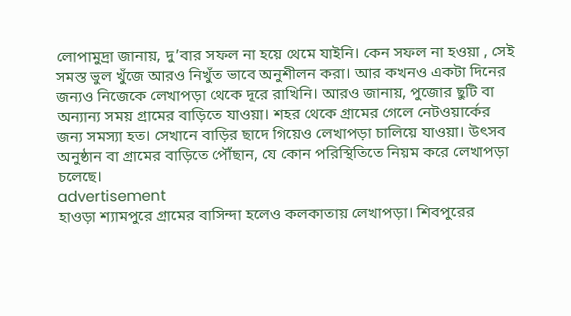লোপামুদ্রা জানায়, দু’বার সফল না হয়ে থেমে যাইনি। কেন সফল না হওয়া , সেই সমস্ত ভুল খুঁজে আরও নিখুঁত ভাবে অনুশীলন করা। আর কখনও একটা দিনের জন্যও নিজেকে লেখাপড়া থেকে দূরে রাখিনি। আরও জানায়, পুজোর ছুটি বা অন্যান্য সময় গ্রামের বাড়িতে যাওয়া। শহর থেকে গ্রামের গেলে নেটওয়ার্কের জন্য সমস্যা হত। সেখানে বাড়ির ছাদে গিয়েও লেখাপড়া চালিয়ে যাওয়া। উৎসব অনুষ্ঠান বা গ্রামের বাড়িতে পৌঁছান, যে কোন পরিস্থিতিতে নিয়ম করে লেখাপড়া চলেছে।
advertisement
হাওড়া শ্যামপুরে গ্রামের বাসিন্দা হলেও কলকাতায় লেখাপড়া। শিবপুরের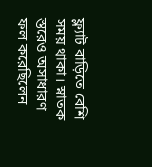ফ্ল্যাট বাড়িতে বেশি সময় থাকা। স্নাতক স্তরেও অসাধারণ ফল করেছিলেন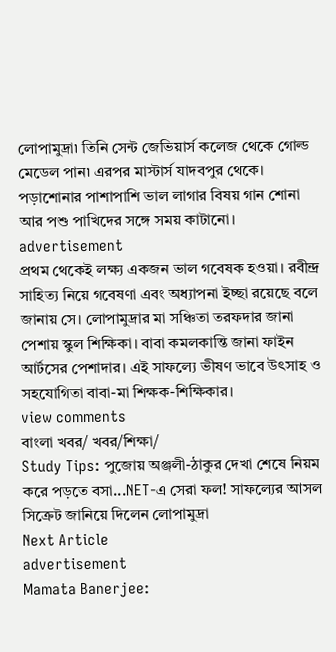লোপামুদ্রা৷ তিনি সেন্ট জেভিয়ার্স কলেজ থেকে গোল্ড মেডেল পান৷ এরপর মাস্টার্স যাদবপুর থেকে। পড়াশোনার পাশাপাশি ভাল লাগার বিষয় গান শোনা আর পশু পাখিদের সঙ্গে সময় কাটানো।
advertisement
প্রথম থেকেই লক্ষ্য একজন ভাল গবেষক হওয়া। রবীন্দ্র সাহিত্য নিয়ে গবেষণা এবং অধ্যাপনা ইচ্ছা রয়েছে বলে জানায় সে। লোপামুদ্রার মা সঞ্চিতা তরফদার জানা পেশায় স্কুল শিক্ষিকা। বাবা কমলকান্তি জানা ফাইন আর্টসের পেশাদার। এই সাফল্যে ভীষণ ভাবে উৎসাহ ও সহযোগিতা বাবা-মা শিক্ষক-শিক্ষিকার।
view comments
বাংলা খবর/ খবর/শিক্ষা/
Study Tips: পুজোয় অঞ্জলী-ঠাকুর দেখা শেষে নিয়ম করে পড়তে বসা...NET-এ সেরা ফল! সাফল্যের আসল সিক্রেট জানিয়ে দিলেন লোপামুদ্রা
Next Article
advertisement
Mamata Banerjee: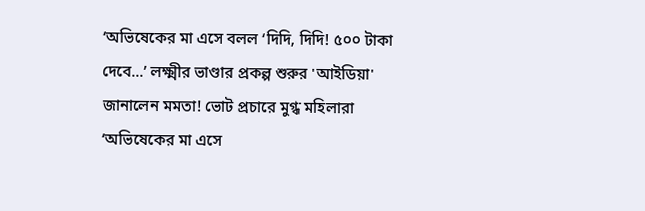‘অভিষেকের মা এসে বলল ‘দিদি, দিদি! ৫০০ টাকা দেবে...’ লক্ষ্মীর ভাণ্ডার প্রকল্প শুরুর 'আইডিয়া' জানালেন মমতা! ভোট প্রচারে মুগ্ধ মহিলারা
‘অভিষেকের মা এসে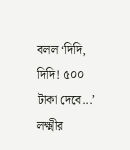বলল ‘দিদি, দিদি! ৫০০ টাকা দেবে...’ লক্ষ্মীর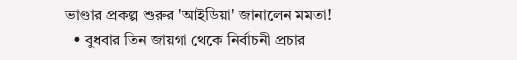ভাণ্ডার প্রকল্প শুরুর 'আইডিয়া' জানালেন মমতা!
  • বুধবার তিন জায়গা থেকে নির্বাচনী প্রচার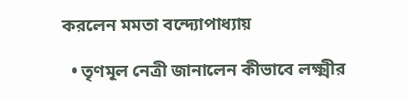করলেন মমতা বন্দ্যোপাধ্যায়

  • তৃণমূল নেত্রী জানালেন কীভাবে লক্ষ্মীর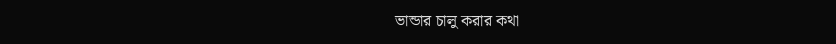ভান্ডার চালু করার কথা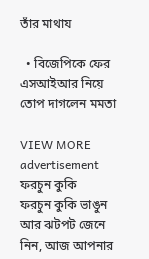তাঁর মাথায

  • বিজেপিকে ফের এসআইআর নিয়ে তোপ দাগলেন মমতা

VIEW MORE
advertisement
ফরচুন কুকি
ফরচুন কুকি ভাঙুন আর ঝটপট জেনে নিন, আজ আপনার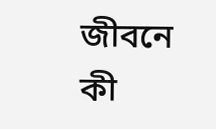জীবনে কী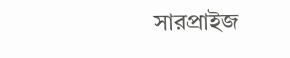সারপ্রাইজ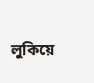লুকিয়ে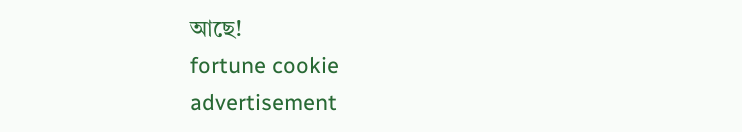আছে!
fortune cookie
advertisement